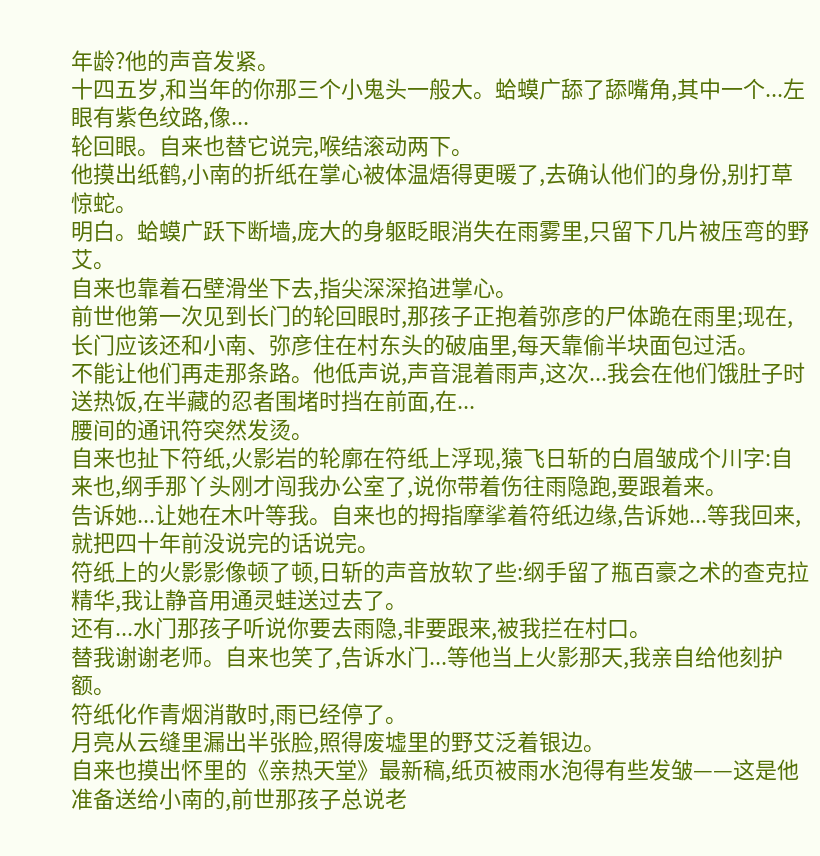年龄?他的声音发紧。
十四五岁,和当年的你那三个小鬼头一般大。蛤蟆广舔了舔嘴角,其中一个...左眼有紫色纹路,像...
轮回眼。自来也替它说完,喉结滚动两下。
他摸出纸鹤,小南的折纸在掌心被体温焐得更暖了,去确认他们的身份,别打草惊蛇。
明白。蛤蟆广跃下断墙,庞大的身躯眨眼消失在雨雾里,只留下几片被压弯的野艾。
自来也靠着石壁滑坐下去,指尖深深掐进掌心。
前世他第一次见到长门的轮回眼时,那孩子正抱着弥彦的尸体跪在雨里;现在,长门应该还和小南、弥彦住在村东头的破庙里,每天靠偷半块面包过活。
不能让他们再走那条路。他低声说,声音混着雨声,这次...我会在他们饿肚子时送热饭,在半藏的忍者围堵时挡在前面,在...
腰间的通讯符突然发烫。
自来也扯下符纸,火影岩的轮廓在符纸上浮现,猿飞日斩的白眉皱成个川字:自来也,纲手那丫头刚才闯我办公室了,说你带着伤往雨隐跑,要跟着来。
告诉她...让她在木叶等我。自来也的拇指摩挲着符纸边缘,告诉她...等我回来,就把四十年前没说完的话说完。
符纸上的火影影像顿了顿,日斩的声音放软了些:纲手留了瓶百豪之术的查克拉精华,我让静音用通灵蛙送过去了。
还有...水门那孩子听说你要去雨隐,非要跟来,被我拦在村口。
替我谢谢老师。自来也笑了,告诉水门...等他当上火影那天,我亲自给他刻护额。
符纸化作青烟消散时,雨已经停了。
月亮从云缝里漏出半张脸,照得废墟里的野艾泛着银边。
自来也摸出怀里的《亲热天堂》最新稿,纸页被雨水泡得有些发皱——这是他准备送给小南的,前世那孩子总说老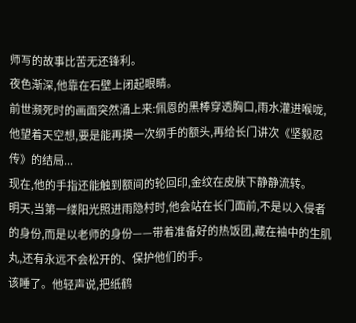师写的故事比苦无还锋利。
夜色渐深,他靠在石壁上闭起眼睛。
前世濒死时的画面突然涌上来:佩恩的黑棒穿透胸口,雨水灌进喉咙,他望着天空想,要是能再摸一次纲手的额头,再给长门讲次《坚毅忍传》的结局...
现在,他的手指还能触到额间的轮回印,金纹在皮肤下静静流转。
明天,当第一缕阳光照进雨隐村时,他会站在长门面前,不是以入侵者的身份,而是以老师的身份——带着准备好的热饭团,藏在袖中的生肌丸,还有永远不会松开的、保护他们的手。
该睡了。他轻声说,把纸鹤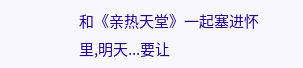和《亲热天堂》一起塞进怀里,明天...要让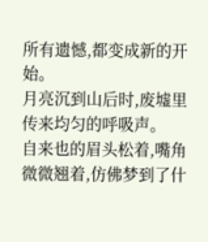所有遗憾,都变成新的开始。
月亮沉到山后时,废墟里传来均匀的呼吸声。
自来也的眉头松着,嘴角微微翘着,仿佛梦到了什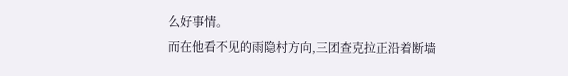么好事情。
而在他看不见的雨隐村方向,三团查克拉正沿着断墙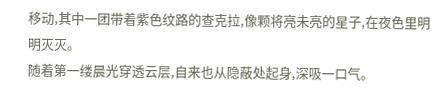移动,其中一团带着紫色纹路的查克拉,像颗将亮未亮的星子,在夜色里明明灭灭。
随着第一缕晨光穿透云层,自来也从隐蔽处起身,深吸一口气。